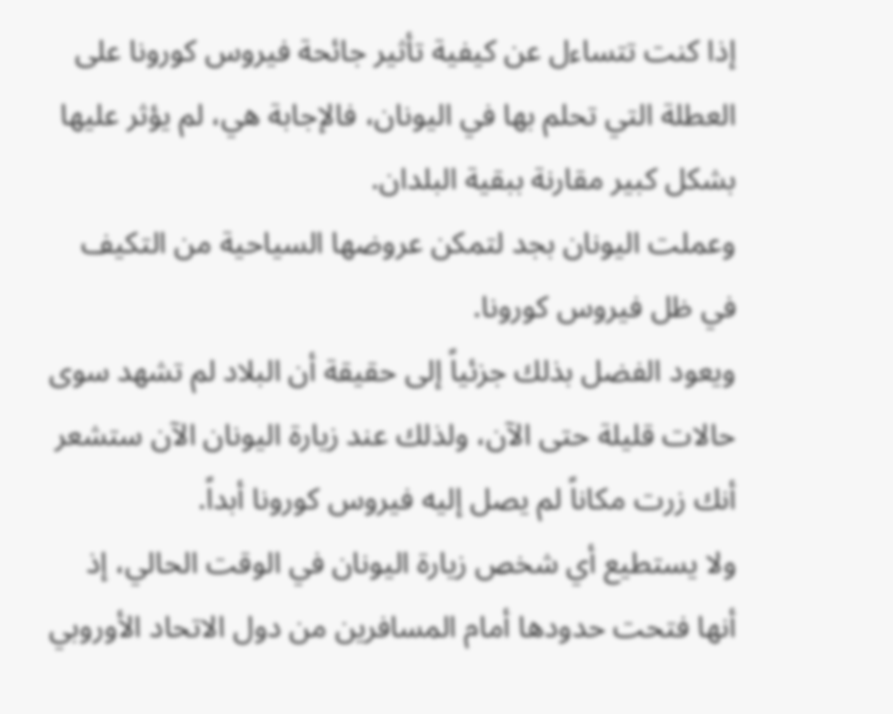إذا كنت تتساءل عن كيفية تأثير جائحة فيروس كورونا على العطلة التي تحلم بها في اليونان، فالإجابة هي، لم يؤثر عليها بشكل كبير مقارنة ببقية البلدان.
وعملت اليونان بجد لتمكن عروضها السياحية من التكيف في ظل فيروس كورونا.
ويعود الفضل بذلك جزئياً إلى حقيقة أن البلاد لم تشهد سوى حالات قليلة حتى الآن، ولذلك عند زيارة اليونان الآن ستشعر أنك زرت مكاناً لم يصل إليه فيروس كورونا أبداً.
ولا يستطيع أي شخص زيارة اليونان في الوقت الحالي، إذ أنها فتحت حدودها أمام المسافرين من دول الاتحاد الأوروبي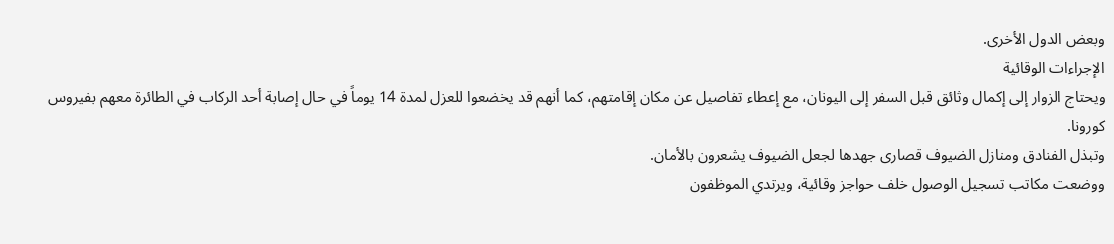وبعض الدول الأخرى.
الإجراءات الوقائية
ويحتاج الزوار إلى إكمال وثائق قبل السفر إلى اليونان، مع إعطاء تفاصيل عن مكان إقامتهم، كما أنهم قد يخضعوا للعزل لمدة 14 يوماً في حال إصابة أحد الركاب في الطائرة معهم بفيروس كورونا.
وتبذل الفنادق ومنازل الضيوف قصارى جهدها لجعل الضيوف يشعرون بالأمان.
ووضعت مكاتب تسجيل الوصول خلف حواجز وقائية، ويرتدي الموظفون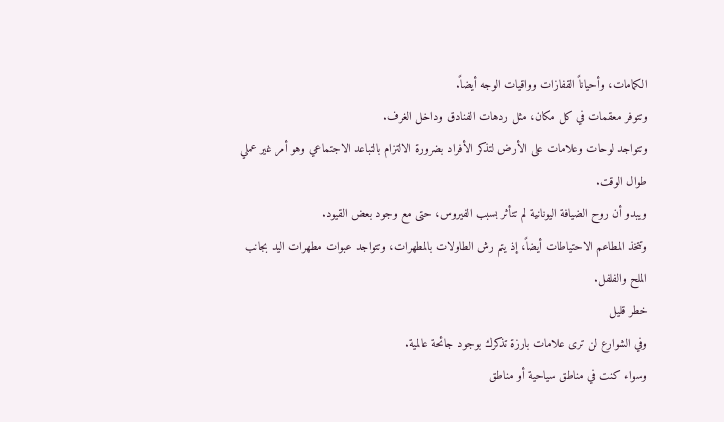الكمامات، وأحياناً القفازات وواقيات الوجه أيضاً.
وتتوفر معقمات في كل مكان، مثل ردهات الفنادق وداخل الغرف.
وتتواجد لوحات وعلامات على الأرض لتذكر الأفراد بضرورة الالتزام بالتباعد الاجتماعي وهو أمر غير عملي طوال الوقت.
ويبدو أن روح الضيافة اليونانية لم تتأثر بسبب الفيروس، حتى مع وجود بعض القيود.
وتتخذ المطاعم الاحتياطات أيضاً، إذ يتم رش الطاولات بالمطهرات، وتتواجد عبوات مطهرات اليد بجانب الملح والفلفل.
خطر قليل
وفي الشوارع لن ترى علامات بارزة تذكرك بوجود جائحة عالمية.
وسواء كنت في مناطق سياحية أو مناطق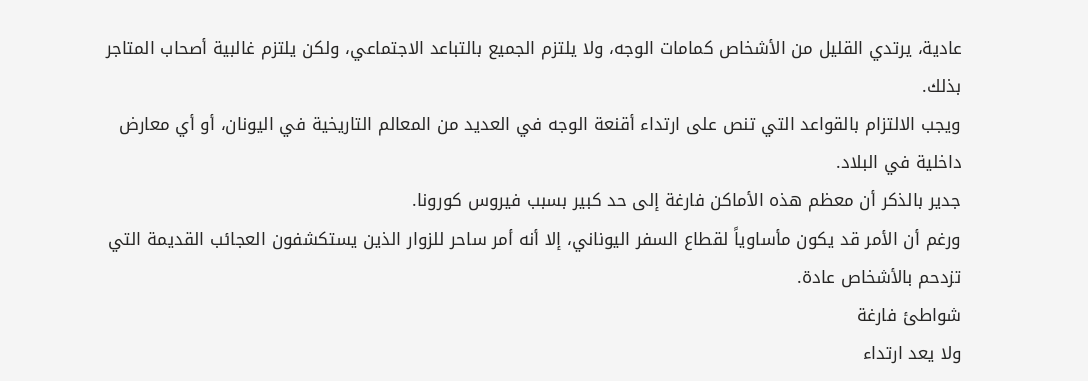عادية، يرتدي القليل من الأشخاص كمامات الوجه، ولا يلتزم الجميع بالتباعد الاجتماعي، ولكن يلتزم غالبية أصحاب المتاجر بذلك.
ويجب الالتزام بالقواعد التي تنص على ارتداء أقنعة الوجه في العديد من المعالم التاريخية في اليونان، أو أي معارض داخلية في البلاد.
جدير بالذكر أن معظم هذه الأماكن فارغة إلى حد كبير بسبب فيروس كورونا.
ورغم أن الأمر قد يكون مأساوياً لقطاع السفر اليوناني، إلا أنه أمر ساحر للزوار الذين يستكشفون العجائب القديمة التي تزدحم بالأشخاص عادة.
شواطئ فارغة
ولا يعد ارتداء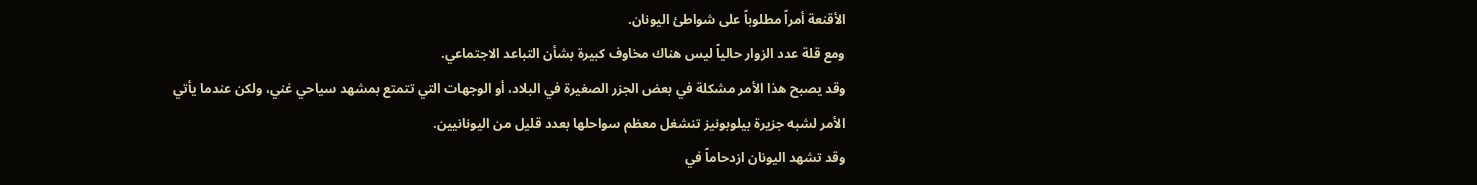الأقنعة أمراً مطلوباً على شواطئ اليونان.
ومع قلة عدد الزوار حالياً ليس هناك مخاوف كبيرة بشأن التباعد الاجتماعي.
وقد يصبح هذا الأمر مشكلة في بعض الجزر الصغيرة في البلاد، أو الوجهات التي تتمتع بمشهد سياحي غني، ولكن عندما يأتي الأمر لشبه جزيرة بيلوبونيز تنشغل معظم سواحلها بعدد قليل من اليونانيين.
وقد تشهد اليونان ازدحاماً في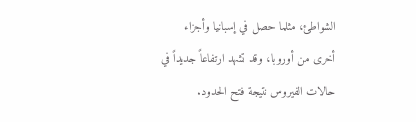الشواطئ، مثلما حصل في إسبانيا وأجزاء أخرى من أوروبا، وقد تشهد ارتفاعاً جديداً في حالات الفيروس نتيجة فتح الحدود.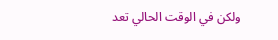ولكن في الوقت الحالي تعد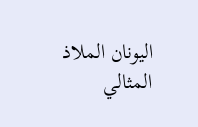اليونان الملاذ المثالي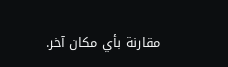مقارنة بأي مكان آخر.